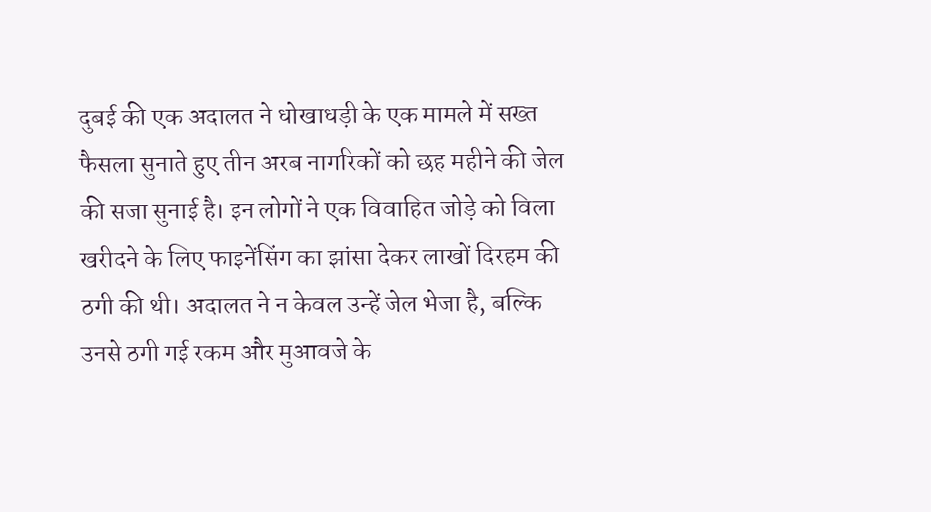दुबई की एक अदालत ने धोखाधड़ी के एक मामले में सख्त फैसला सुनाते हुए तीन अरब नागरिकों को छह महीने की जेल की सजा सुनाई है। इन लोगों ने एक विवाहित जोड़े को विला खरीदने के लिए फाइनेंसिंग का झांसा देकर लाखों दिरहम की ठगी की थी। अदालत ने न केवल उन्हें जेल भेजा है, बल्कि उनसे ठगी गई रकम और मुआवजे के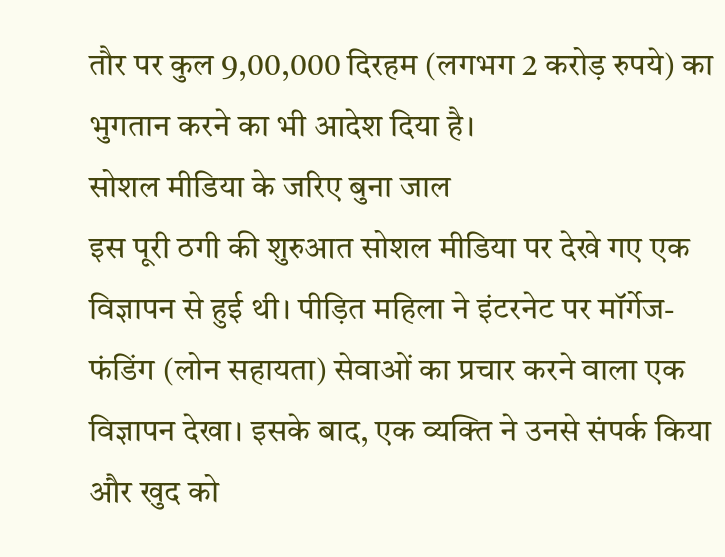तौर पर कुल 9,00,000 दिरहम (लगभग 2 करोड़ रुपये) का भुगतान करने का भी आदेश दिया है।
सोशल मीडिया के जरिए बुना जाल
इस पूरी ठगी की शुरुआत सोशल मीडिया पर देखे गए एक विज्ञापन से हुई थी। पीड़ित महिला ने इंटरनेट पर मॉर्गेज-फंडिंग (लोन सहायता) सेवाओं का प्रचार करने वाला एक विज्ञापन देखा। इसके बाद, एक व्यक्ति ने उनसे संपर्क किया और खुद को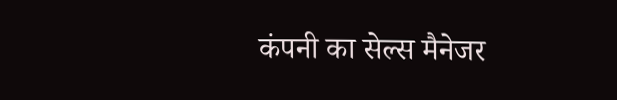कंपनी का सेल्स मैनेजर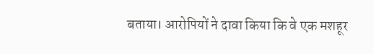बताया। आरोपियों ने दावा किया कि वे एक मशहूर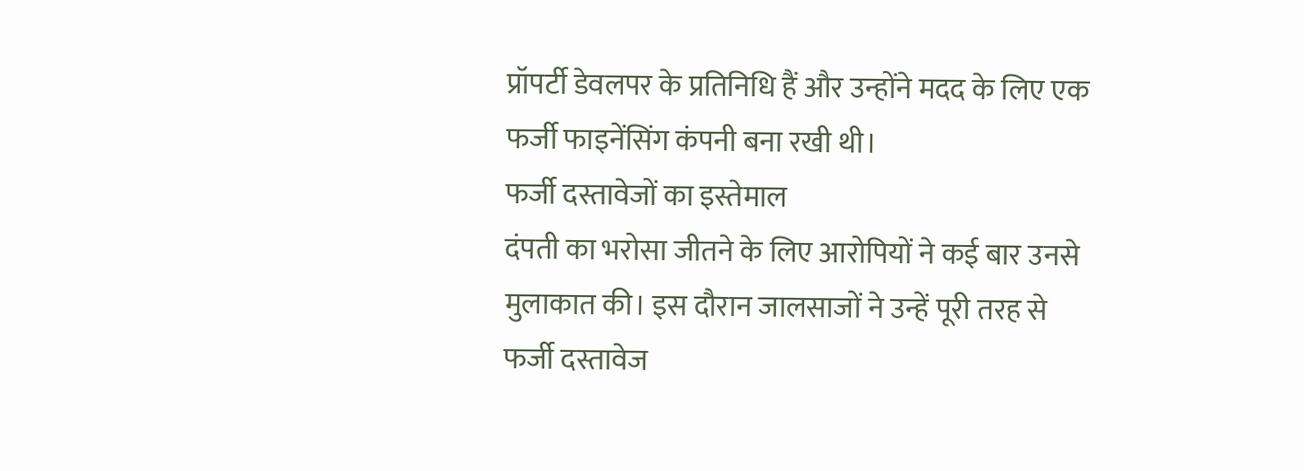प्रॉपर्टी डेवलपर के प्रतिनिधि हैं और उन्होंने मदद के लिए एक फर्जी फाइनेंसिंग कंपनी बना रखी थी।
फर्जी दस्तावेजों का इस्तेमाल
दंपती का भरोसा जीतने के लिए आरोपियों ने कई बार उनसे मुलाकात की। इस दौरान जालसाजों ने उन्हें पूरी तरह से फर्जी दस्तावेज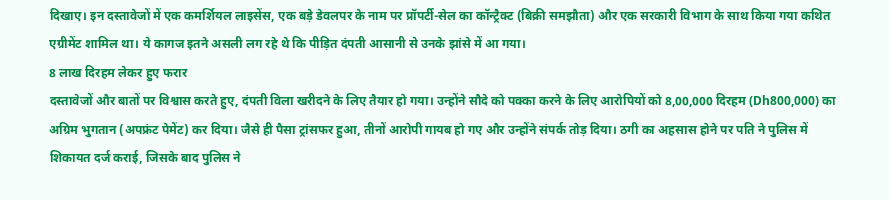दिखाए। इन दस्तावेजों में एक कमर्शियल लाइसेंस, एक बड़े डेवलपर के नाम पर प्रॉपर्टी-सेल का कॉन्ट्रैक्ट (बिक्री समझौता) और एक सरकारी विभाग के साथ किया गया कथित एग्रीमेंट शामिल था। ये कागज इतने असली लग रहे थे कि पीड़ित दंपती आसानी से उनके झांसे में आ गया।
8 लाख दिरहम लेकर हुए फरार
दस्तावेजों और बातों पर विश्वास करते हुए, दंपती विला खरीदने के लिए तैयार हो गया। उन्होंने सौदे को पक्का करने के लिए आरोपियों को 8,00,000 दिरहम (Dh800,000) का अग्रिम भुगतान (अपफ्रंट पेमेंट) कर दिया। जैसे ही पैसा ट्रांसफर हुआ, तीनों आरोपी गायब हो गए और उन्होंने संपर्क तोड़ दिया। ठगी का अहसास होने पर पति ने पुलिस में शिकायत दर्ज कराई, जिसके बाद पुलिस ने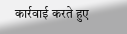कार्रवाई करते हुए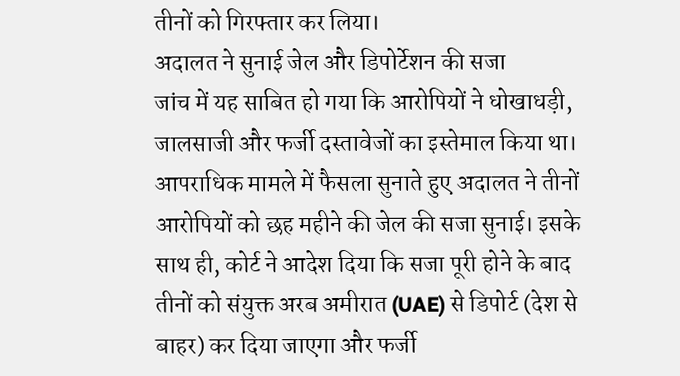तीनों को गिरफ्तार कर लिया।
अदालत ने सुनाई जेल और डिपोर्टेशन की सजा
जांच में यह साबित हो गया कि आरोपियों ने धोखाधड़ी, जालसाजी और फर्जी दस्तावेजों का इस्तेमाल किया था। आपराधिक मामले में फैसला सुनाते हुए अदालत ने तीनों आरोपियों को छह महीने की जेल की सजा सुनाई। इसके साथ ही, कोर्ट ने आदेश दिया कि सजा पूरी होने के बाद तीनों को संयुक्त अरब अमीरात (UAE) से डिपोर्ट (देश से बाहर) कर दिया जाएगा और फर्जी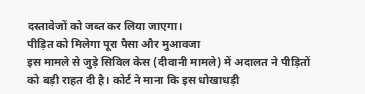दस्तावेजों को जब्त कर लिया जाएगा।
पीड़ित को मिलेगा पूरा पैसा और मुआवजा
इस मामले से जुड़े सिविल केस (दीवानी मामले) में अदालत ने पीड़ितों को बड़ी राहत दी है। कोर्ट ने माना कि इस धोखाधड़ी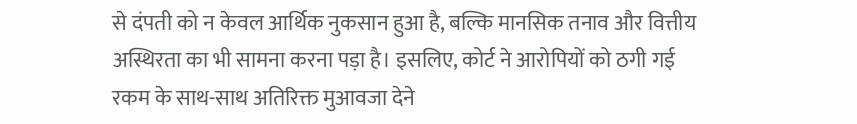से दंपती को न केवल आर्थिक नुकसान हुआ है, बल्कि मानसिक तनाव और वित्तीय अस्थिरता का भी सामना करना पड़ा है। इसलिए, कोर्ट ने आरोपियों को ठगी गई रकम के साथ-साथ अतिरिक्त मुआवजा देने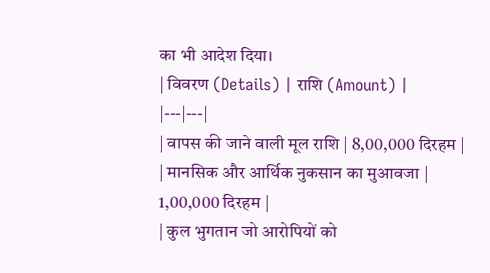का भी आदेश दिया।
| विवरण (Details) | राशि (Amount) |
|---|---|
| वापस की जाने वाली मूल राशि | 8,00,000 दिरहम |
| मानसिक और आर्थिक नुकसान का मुआवजा | 1,00,000 दिरहम |
| कुल भुगतान जो आरोपियों को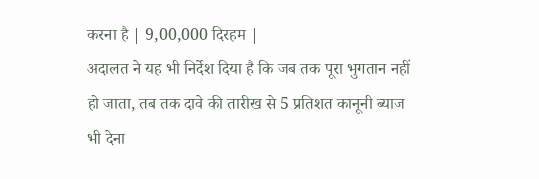करना है | 9,00,000 दिरहम |
अदालत ने यह भी निर्देश दिया है कि जब तक पूरा भुगतान नहीं हो जाता, तब तक दावे की तारीख से 5 प्रतिशत कानूनी ब्याज भी देना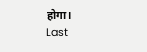होगा।
Last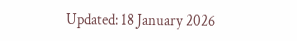Updated: 18 January 2026